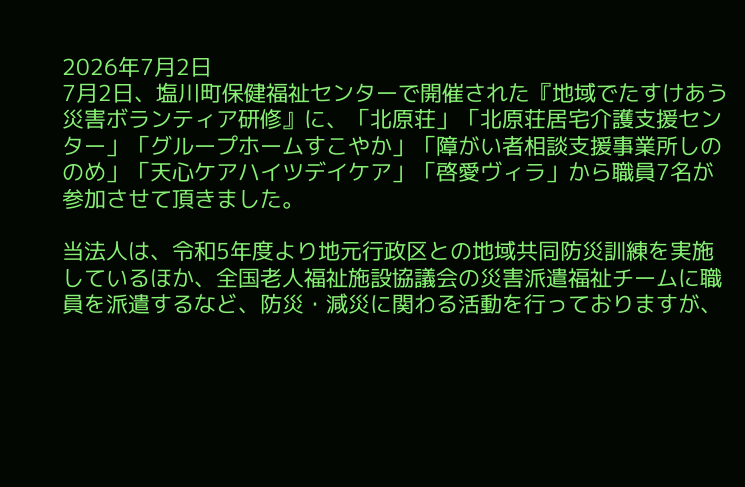2026年7月2日
7月2日、塩川町保健福祉センターで開催された『地域でたすけあう災害ボランティア研修』に、「北原荘」「北原荘居宅介護支援センター」「グループホームすこやか」「障がい者相談支援事業所しののめ」「天心ケアハイツデイケア」「啓愛ヴィラ」から職員7名が参加させて頂きました。

当法人は、令和5年度より地元行政区との地域共同防災訓練を実施しているほか、全国老人福祉施設協議会の災害派遣福祉チームに職員を派遣するなど、防災・減災に関わる活動を行っておりますが、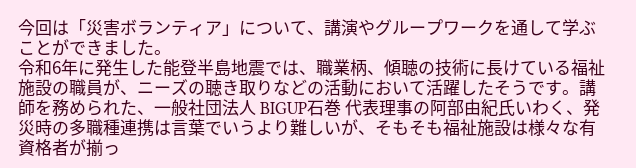今回は「災害ボランティア」について、講演やグループワークを通して学ぶことができました。
令和6年に発生した能登半島地震では、職業柄、傾聴の技術に長けている福祉施設の職員が、ニーズの聴き取りなどの活動において活躍したそうです。講師を務められた、一般社団法人 BIGUP石巻 代表理事の阿部由紀氏いわく、発災時の多職種連携は言葉でいうより難しいが、そもそも福祉施設は様々な有資格者が揃っ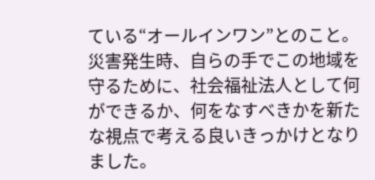ている“オールインワン”とのこと。災害発生時、自らの手でこの地域を守るために、社会福祉法人として何ができるか、何をなすべきかを新たな視点で考える良いきっかけとなりました。